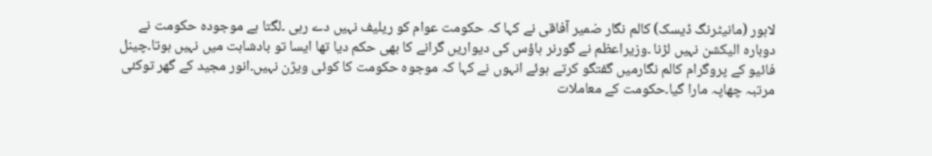لاہور (مانیٹرنگ ڈیسک) کالم نگار ضمیر آفاقی نے کہا کہ حکومت عوام کو ریلیف نہیں دے رہی ۔لگتا ہے موجودہ حکومت نے دوبارہ الیکشن نہیں لڑنا ۔وزیراعظم نے گورنر ہاؤس کی دیواریں گرانے کا بھی حکم دیا تھا ایسا تو بادشاہت میں نہیں ہوتا۔چینل فائیو کے پروگرام کالم نگارمیں گفتگو کرتے ہوئے انہوں نے کہا کہ موجوہ حکومت کا کوئی ویژن نہیں۔انور مجید کے گھر توکئی مرتبہ چھاپہ مارا گیا۔حکومت کے معاملات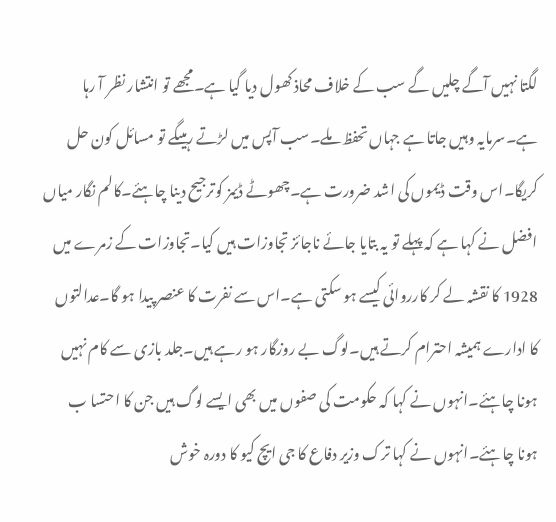لگتا نہیں آگے چلیں گے سب کے خلاف محاذ کھول دیا گیا ہے۔مجھے تو انتشار نظر آ رہا ہے۔سرمایہ وہیں جاتا ہے جہاں تحفظ ملے۔سب آپس میں لڑتے رہیںگے تو مسائل کون حل کریگا۔اس وقت ڈیموں کی اشد ضرورت ہے۔چھوٹے ڈیمز کوترجیح دینا چاہئے۔کالم نگار میاں افضل نے کہا ہے کہ پہلے تو یہ بتایا جائے ناجائز تجاوزات ہیں کیا۔تجاوزات کے زمرے میں 1928 کا نقشہ لے کر کارروائی کیسے ہو سکتی ہے۔اس سے نفرت کا عنصر پیدا ہو گا۔عدالتوں کا ادارے ہمیشہ احترام کرتے ہیں۔لوگ بے روزگار ہو رہے ہیں۔جلد بازی سے کام نہیں ہونا چاہئے۔انہوں نے کہا کہ حکومت کی صفوں میں بھی ایسے لوگ ہیں جن کا احتسا ب ہونا چاہئے۔انہوں نے کہا ترک وزیر دفاع کا جی ایچ کیو کا دورہ خوش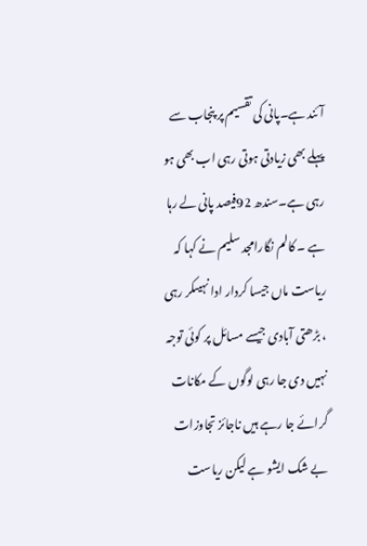آئند ہے۔پانی کی تقسیم پر پنجاب سے پہلے بھی زیادتی ہوتی رہی اب بھی ہو رہی ہے۔سندھ 92فیصد پانی لے رہا ہے ۔ کالم نگارامجد سلیم نے کہا کہ ریاست ماں جیسا کردار ادا نہیںکر رہی ، بڑھتی آبادی جیسے مسائل پر کوئی توجہ نہیں دی جا رہی لوگوں کے مکانات گرائے جا رہے ہیں ناجائز تجاوزات بے شک ایشو ہے لیکن ریاست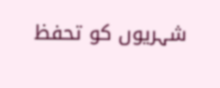شہریوں کو تحفظ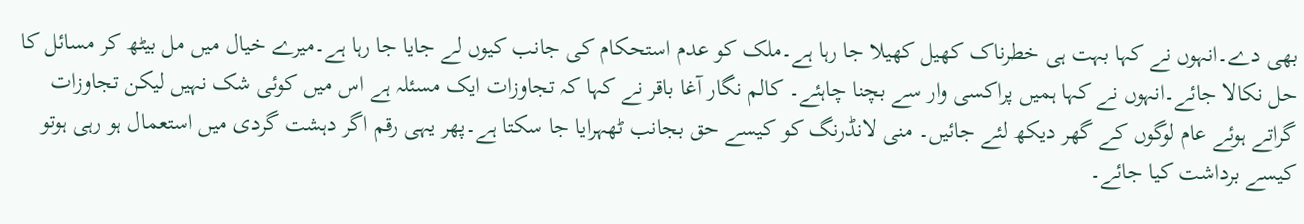بھی دے۔انہوں نے کہا بہت ہی خطرناک کھیل کھیلا جا رہا ہے۔ملک کو عدم استحکام کی جانب کیوں لے جایا جا رہا ہے۔میرے خیال میں مل بیٹھ کر مسائل کا حل نکالا جائے۔انہوں نے کہا ہمیں پراکسی وار سے بچنا چاہئے۔ کالم نگار آغا باقر نے کہا کہ تجاوزات ایک مسئلہ ہے اس میں کوئی شک نہیں لیکن تجاوزات گراتے ہوئے عام لوگوں کے گھر دیکھ لئے جائیں۔ منی لانڈرنگ کو کیسے حق بجانب ٹھہرایا جا سکتا ہے۔پھر یہی رقم اگر دہشت گردی میں استعمال ہو رہی ہوتو کیسے برداشت کیا جائے۔